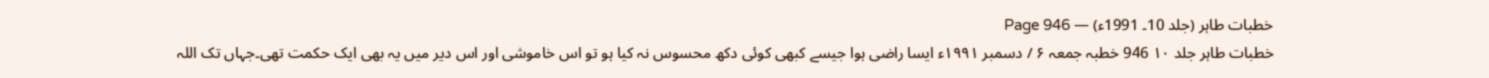خطبات طاہر (جلد 10۔ 1991ء) — Page 946
خطبات طاہر جلد ۱۰ 946 خطبہ جمعہ ۶ / دسمبر ۱۹۹۱ء ایسا راضی ہوا جیسے کبھی کوئی دکھ محسوس نہ کیا ہو تو اس خاموشی اور اس دیر میں یہ بھی ایک حکمت تھی۔جہاں تک اللہ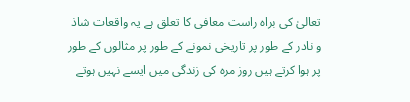تعالیٰ کی براہ راست معافی کا تعلق ہے یہ واقعات شاذ و نادر کے طور پر تاریخی نمونے کے طور پر مثالوں کے طور پر ہوا کرتے ہیں روز مرہ کی زندگی میں ایسے نہیں ہوتے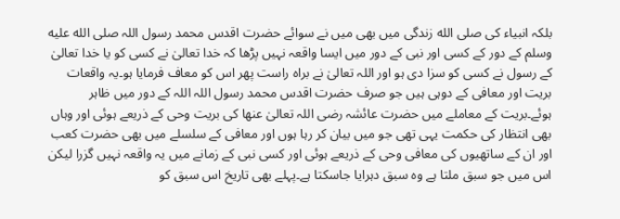بلکہ انبیاء کی صلى الله زندگی میں بھی میں نے سوائے حضرت اقدس محمد رسول اللہ صلى الله عليه وسلم کے دور کے کسی اور نبی کے دور میں ایسا واقعہ نہیں پڑھا کہ خدا تعالیٰ نے کسی کو یا خدا تعالیٰ کے رسول نے کسی کو سزا دی ہو اور اللہ تعالیٰ نے براہ راست پھر اس کو معاف فرمایا ہو۔یہ واقعات بریت اور معافی کے دوہی ہیں جو صرف حضرت اقدس محمد رسول اللہ اللہ کے دور میں ظاہر ہوئے۔بریت کے معاملے میں حضرت عائشہ رضی اللہ تعالیٰ عنھا کی بریت وحی کے ذریعے ہوئی اور وہاں بھی انتظار کی حکمت یہی تھی جو میں بیان کر رہا ہوں اور معافی کے سلسلے میں بھی حضرت کعب اور ان کے ساتھیوں کی معافی وحی کے ذریعے ہوئی اور کسی نبی کے زمانے میں یہ واقعہ نہیں گزرا لیکن اس میں جو سبق ملتا ہے وہ سبق دہرایا جاسکتا ہے۔پہلے بھی تاریخ اس سبق کو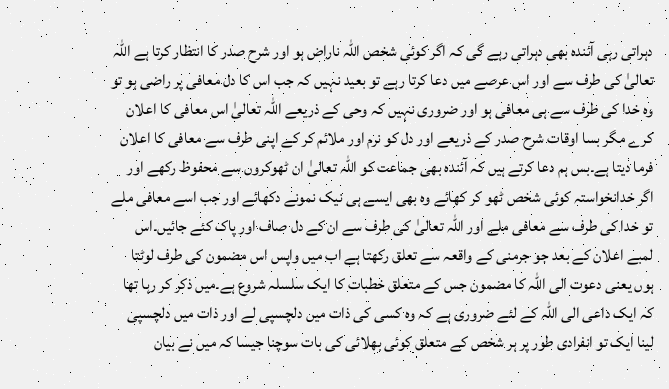دہراتی رہی آئندہ بھی دہراتی رہے گی کہ اگر کوئی شخص اللہ ناراض ہو اور شرح صدر کا انتظار کرتا ہے اللہ تعالیٰ کی طرف سے اور اس عرصے میں دعا کرتا رہے تو بعید نہیں کہ جب اس کا دل معافی پر راضی ہو تو وہ خدا کی طرف سے ہی معافی ہو اور ضروری نہیں کہ وحی کے ذریعے اللہ تعالیٰ اس معافی کا اعلان کرے مگر بسا اوقات شرح صدر کے ذریعے اور دل کو نرم اور ملائم کر کے اپنی طرف سے معافی کا اعلان فرما دیتا ہے۔بس ہم دعا کرتے ہیں کہ آئندہ بھی جماعت کو اللہ تعالیٰ ان ٹھوکروں سے محفوظ رکھے اور اگر خدانخواستہ کوئی شخص ٹھو کر کھائے وہ بھی ایسے ہی نیک نمونے دکھائے اور جب اسے معافی ملے تو خدا کی طرف سے معافی ملے اور اللہ تعالیٰ کی طرف سے ان کے دل صاف اور پاک کئے جائیں۔اس لمبے اعلان کے بعد جو جرمنی کے واقعہ سے تعلق رکھتا ہے اب میں واپس اس مضمون کی طرف لوٹتا ہوں یعنی دعوت الی اللہ کا مضمون جس کے متعلق خطبات کا ایک سلسلہ شروع ہے۔میں ذکر کر رہا تھا کہ ایک داعی الی اللہ کے لئے ضروری ہے کہ وہ کسی کی ذات میں دلچسپی لے اور ذات میں دلچسپی لینا ایک تو انفرادی طور پر ہر شخص کے متعلق کوئی بھلائی کی بات سوچنا جیسا کہ میں نے بیان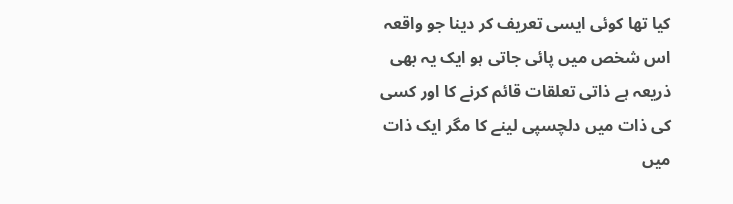کیا تھا کوئی ایسی تعریف کر دینا جو واقعہ اس شخص میں پائی جاتی ہو ایک یہ بھی ذریعہ ہے ذاتی تعلقات قائم کرنے کا اور کسی کی ذات میں دلچسپی لینے کا مگر ایک ذات میں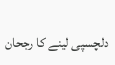دلچسپی لینے کا رجحان